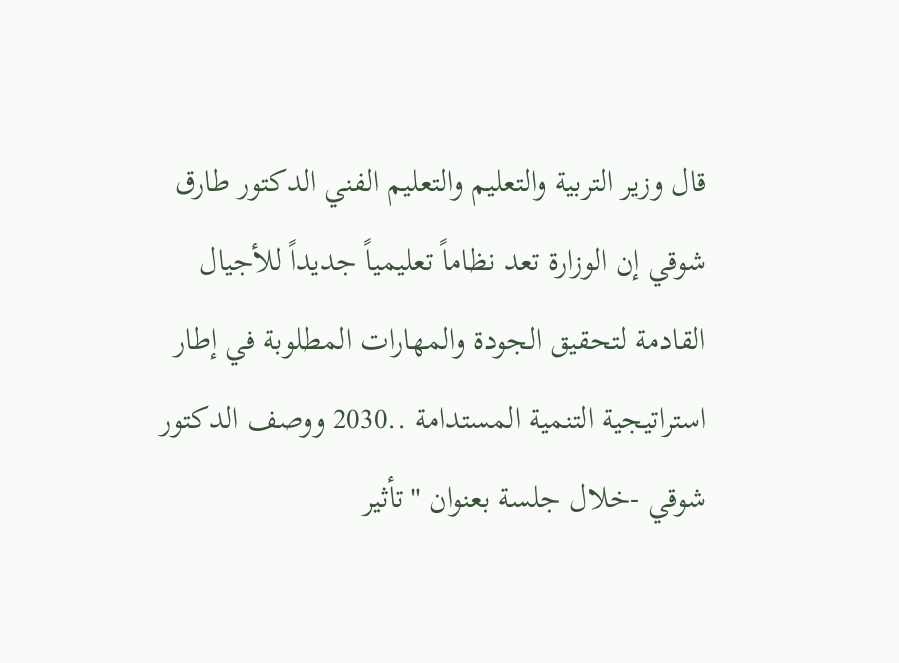قال وزير التربية والتعليم والتعليم الفني الدكتور طارق شوقي إن الوزارة تعد نظاماً تعليمياً جديداً للأجيال القادمة لتحقيق الجودة والمهارات المطلوبة في إطار استراتيجية التنمية المستدامة ..2030 ووصف الدكتور شوقي -خلال جلسة بعنوان "تأثير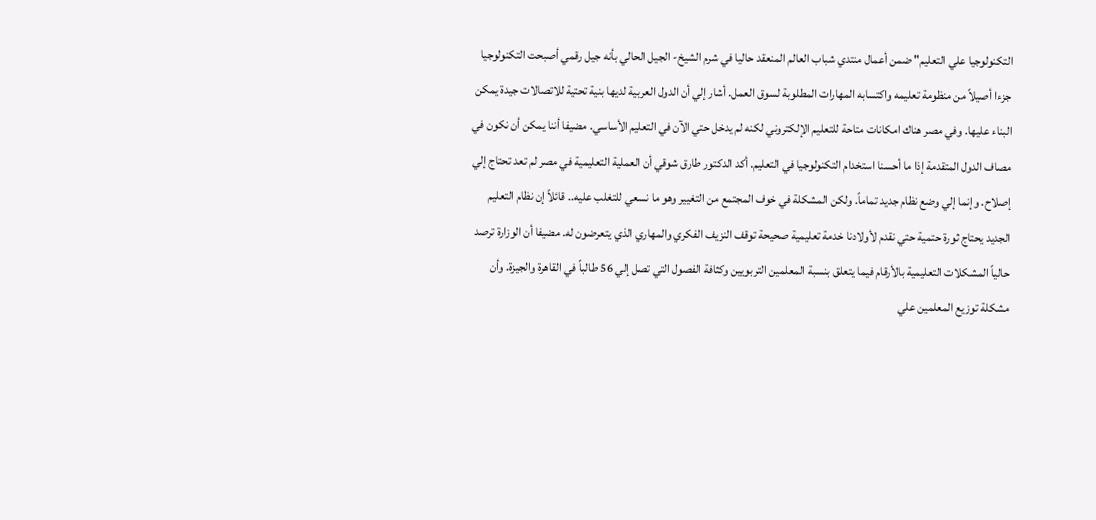التكنولوجيا علي التعليم" ضمن أعمال منتدي شباب العالم المنعقد حاليا في شرم الشيخ- الجيل الحالي بأنه جيل رقمي أصبحت التكنولوجيا جزءا أصيلاً من منظومة تعليمه واكتسابه المهارات المطلوبة لسوق العمل. أشار إلي أن الدول العربية لديها بنية تحتية للاتصالات جيدة يمكن البناء عليها. وفي مصر هناك امكانات متاحة للتعليم الإلكتروني لكنه لم يدخل حتي الآن في التعليم الأساسي. مضيفا أننا يمكن أن نكون في مصاف الدول المتقدمة إذا ما أحسنا استخدام التكنولوجيا في التعليم. أكد الدكتور طارق شوقي أن العملية التعليمية في مصر لم تعد تحتاج إلي إصلاح. وإنما إلي وضع نظام جديد تماماً. ولكن المشكلة في خوف المجتمع من التغيير وهو ما نسعي للتغلب عليه.. قائلاً إن نظام التعليم الجديد يحتاج ثورة حتمية حتي نقدم لأولادنا خدمة تعليمية صحيحة توقف النزيف الفكري والمهاري الذي يتعرضون له. مضيفا أن الوزارة ترصد حالياً المشكلات التعليمية بالأرقام فيما يتعلق بنسبة المعلمين التربويين وكثافة الفصول التي تصل إلي 56 طالباً في القاهرة والجيزة. وأن مشكلة توزيع المعلمين علي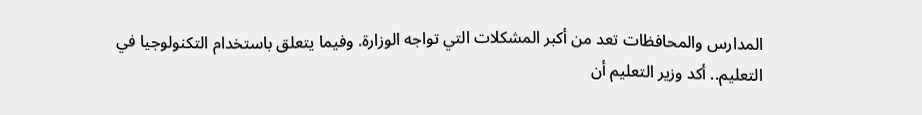المدارس والمحافظات تعد من أكبر المشكلات التي تواجه الوزارة. وفيما يتعلق باستخدام التكنولوجيا في التعليم.. أكد وزير التعليم أن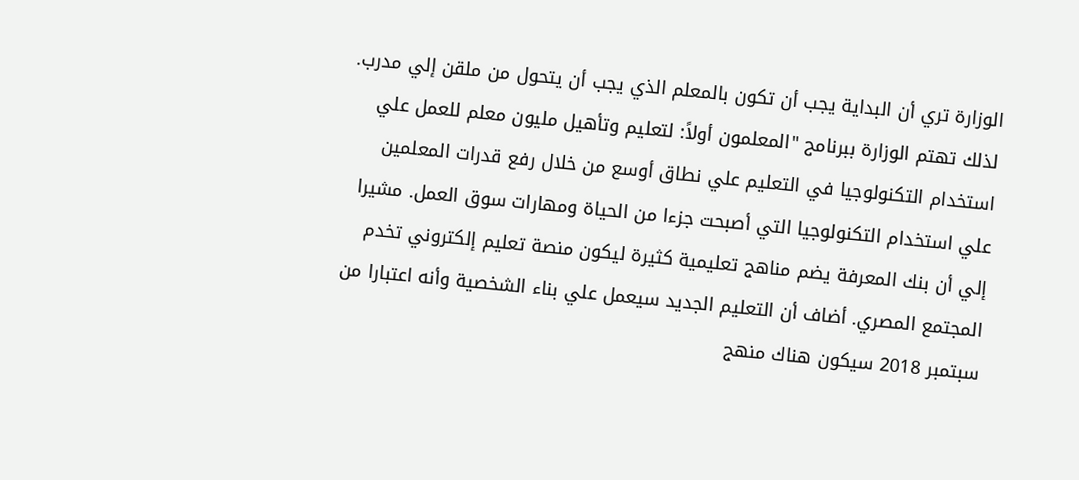الوزارة تري أن البداية يجب أن تكون بالمعلم الذي يجب أن يتحول من ملقن إلي مدرب. لذلك تهتم الوزارة ببرنامج "المعلمون أولاً: لتعليم وتأهيل مليون معلم للعمل علي استخدام التكنولوجيا في التعليم علي نطاق أوسع من خلال رفع قدرات المعلمين علي استخدام التكنولوجيا التي أصبحت جزءا من الحياة ومهارات سوق العمل. مشيرا إلي أن بنك المعرفة يضم مناهج تعليمية كثيرة ليكون منصة تعليم إلكتروني تخدم المجتمع المصري. أضاف أن التعليم الجديد سيعمل علي بناء الشخصية وأنه اعتبارا من سبتمبر 2018 سيكون هناك منهج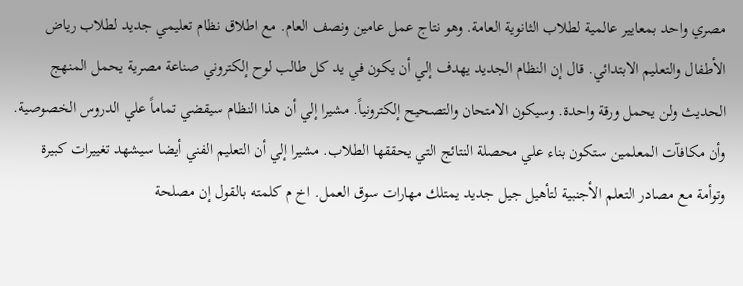مصري واحد بمعايير عالمية لطلاب الثانوية العامة. وهو نتاج عمل عامين ونصف العام. مع اطلاق نظام تعليمي جديد لطلاب رياض الأطفال والتعليم الابتدائي. قال إن النظام الجديد يهدف إلي أن يكون في يد كل طالب لوح إلكتروني صناعة مصرية يحمل المنهج الحديث ولن يحمل ورقة واحدة. وسيكون الامتحان والتصحيح إلكترونياً. مشيرا إلي أن هذا النظام سيقضي تماماً علي الدروس الخصوصية. وأن مكافآت المعلمين ستكون بناء علي محصلة النتائج التي يحققها الطلاب. مشيرا إلي أن التعليم الفني أيضا سيشهد تغييرات كبيرة وتوأمة مع مصادر التعلم الأجنبية لتأهيل جيل جديد يمتلك مهارات سوق العمل. اخ م كلمته بالقول إن مصلحة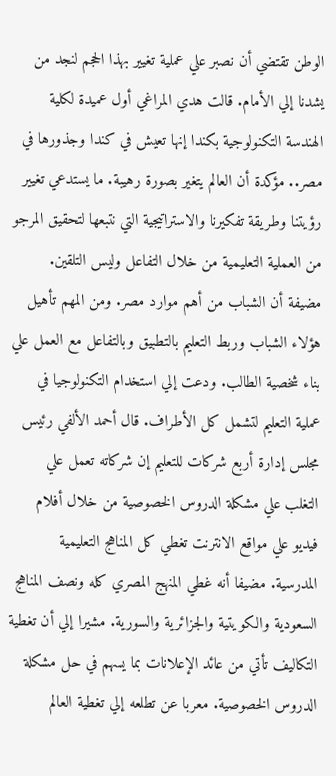الوطن تقتضي أن نصبر علي عملية تغيير بهذا الحجم لنجد من يشدنا إلي الأمام. قالت هدي المراغي أول عميدة لكلية الهندسة التكنولوجية بكندا إنها تعيش في كندا وجذورها في مصر.. مؤكدة أن العالم يتغير بصورة رهيبة. ما يستدعي تغيير رؤيتنا وطريقة تفكيرنا والاستراتيجية التي نتبعها لتحقيق المرجو من العملية التعليمية من خلال التفاعل وليس التلقين. مضيفة أن الشباب من أهم موارد مصر. ومن المهم تأهيل هؤلاء الشباب وربط التعليم بالتطبيق وبالتفاعل مع العمل علي بناء شخصية الطالب. ودعت إلي استخدام التكنولوجيا في عملية التعليم لتشمل كل الأطراف. قال أحمد الألفي رئيس مجلس إدارة أربع شركات للتعليم إن شركاته تعمل علي التغلب علي مشكلة الدروس الخصوصية من خلال أفلام فيديو علي مواقع الانترنت تغطي كل المناهج التعليمية المدرسية. مضيفا أنه غطي المنهج المصري كله ونصف المناهج السعودية والكويتية والجزائرية والسورية. مشيرا إلي أن تغطية التكاليف تأتي من عائد الإعلانات بما يسهم في حل مشكلة الدروس الخصوصية. معربا عن تطلعه إلي تغطية العالم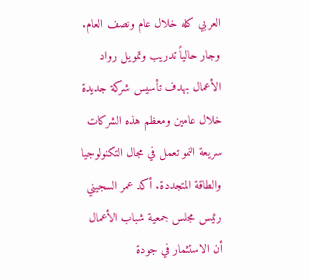العربي كله خلال عام ونصف العام. وجار حالياً تدريب وتمويل رواد الأعمال بهدف تأسيس شركة جديدة خلال عامين ومعظم هذه الشركات سريعة النمو تعمل في مجال التكنولوجيا والطاقة المتجددة. أكد عمر السجيني رئيس مجلس جمعية شباب الأعمال أن الاستثمار في جودة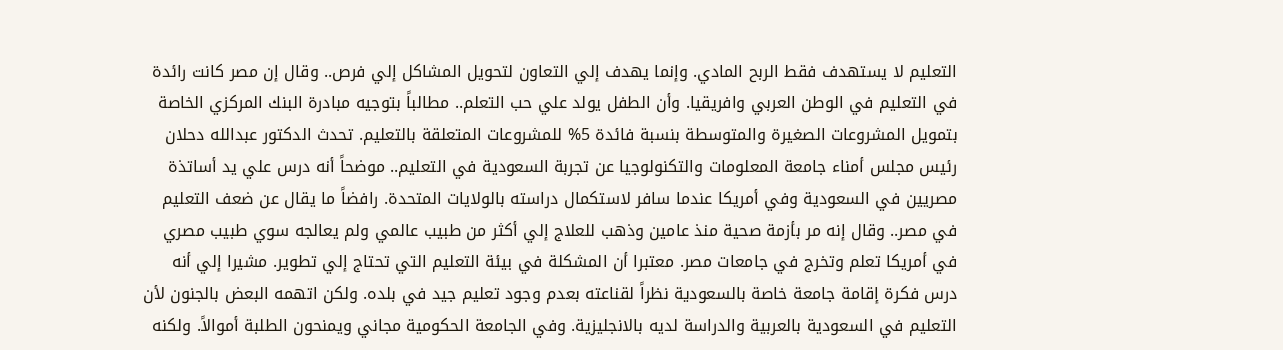التعليم لا يستهدف فقط الربح المادي. وإنما يهدف إلي التعاون لتحويل المشاكل إلي فرص.. وقال إن مصر كانت رائدة في التعليم في الوطن العربي وافريقيا. وأن الطفل يولد علي حب التعلم.. مطالباً بتوجيه مبادرة البنك المركزي الخاصة بتمويل المشروعات الصغيرة والمتوسطة بنسبة فائدة 5% للمشروعات المتعلقة بالتعليم. تحدث الدكتور عبدالله دحلان رئيس مجلس أمناء جامعة المعلومات والتكنولوجيا عن تجربة السعودية في التعليم.. موضحاً أنه درس علي يد أساتذة مصريين في السعودية وفي أمريكا عندما سافر لاستكمال دراسته بالولايات المتحدة. رافضاً ما يقال عن ضعف التعليم في مصر.. وقال إنه مر بأزمة صحية منذ عامين وذهب للعلاج إلي أكثر من طبيب عالمي ولم يعالجه سوي طبيب مصري في أمريكا تعلم وتخرج في جامعات مصر. معتبرا أن المشكلة في بيئة التعليم التي تحتاج إلي تطوير. مشيرا إلي أنه درس فكرة إقامة جامعة خاصة بالسعودية نظراً لقناعته بعدم وجود تعليم جيد في بلده. ولكن اتهمه البعض بالجنون لأن التعليم في السعودية بالعربية والدراسة لديه بالانجليزية. وفي الجامعة الحكومية مجاني ويمنحون الطلبة أموالاً. ولكنه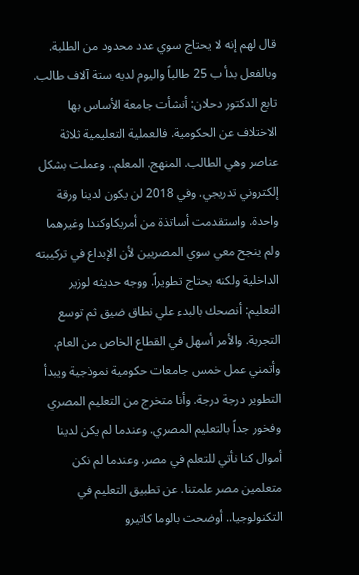قال لهم إنه لا يحتاج سوي عدد محدود من الطلبة. وبالفعل بدأ ب 25 طالباً واليوم لديه ستة آلاف طالب. تابع الدكتور دحلان: أنشأت جامعة الأساس بها الاختلاف عن الحكومية. فالعملية التعليمية ثلاثة عناصر وهي الطالب. المنهج. المعلم.. وعملت بشكل إلكتروني تدريجي. وفي 2018 لن يكون لدينا ورقة واحدة. واستقدمت أساتذة من أمريكاوكندا وغيرهما ولم ينجح معي سوي المصريين لأن الإبداع في تركيبته الداخلية ولكنه يحتاج تطويراً. ووجه حديثه لوزير التعليم: أنصحك بالبدء علي نطاق ضيق ثم توسع التجربة. والأمر أسهل في القطاع الخاص من العام. وأتمني عمل خمس جامعات حكومية نموذجية ويبدأ التطوير درجة درجة. وأنا متخرج من التعليم المصري وفخور جداً بالتعليم المصري. وعندما لم يكن لدينا أموال كنا نأتي للتعلم في مصر. وعندما لم نكن متعلمين مصر علمتنا. عن تطبيق التعليم في التكنولوجيا.. أوضحت بالوما كاتيرو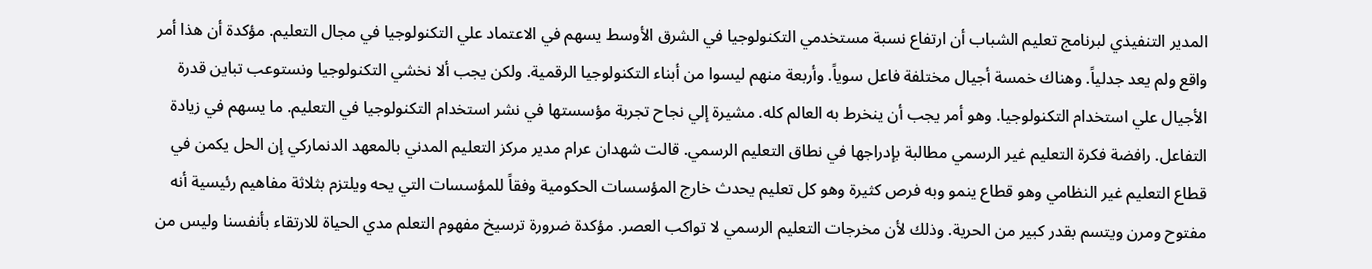المدير التنفيذي لبرنامج تعليم الشباب أن ارتفاع نسبة مستخدمي التكنولوجيا في الشرق الأوسط يسهم في الاعتماد علي التكنولوجيا في مجال التعليم. مؤكدة أن هذا أمر واقع ولم يعد جدلياً. وهناك خمسة أجيال مختلفة فاعل سوياً. وأربعة منهم ليسوا من أبناء التكنولوجيا الرقمية. ولكن يجب ألا نخشي التكنولوجيا ونستوعب تباين قدرة الأجيال علي استخدام التكنولوجيا. وهو أمر يجب أن ينخرط به العالم كله. مشيرة إلي نجاح تجربة مؤسستها في نشر استخدام التكنولوجيا في التعليم. ما يسهم في زيادة التفاعل. رافضة فكرة التعليم غير الرسمي مطالبة بإدراجها في نطاق التعليم الرسمي. قالت شهدان عرام مدير مركز التعليم المدني بالمعهد الدنماركي إن الحل يكمن في قطاع التعليم غير النظامي وهو قطاع ينمو وبه فرص كثيرة وهو كل تعليم يحدث خارج المؤسسات الحكومية وفقاً للمؤسسات التي يحه ويلتزم بثلاثة مفاهيم رئيسية أنه مفتوح ومرن ويتسم بقدر كبير من الحرية. وذلك لأن مخرجات التعليم الرسمي لا تواكب العصر. مؤكدة ضرورة ترسيخ مفهوم التعلم مدي الحياة للارتقاء بأنفسنا وليس من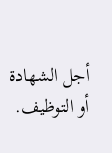أجل الشهادة أو التوظيف.